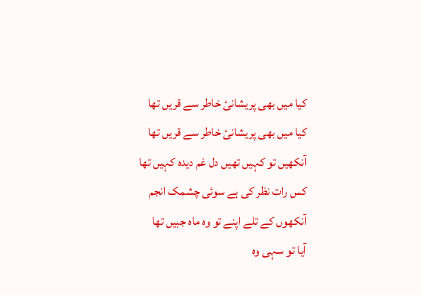کیا میں بھی پریشانیٔ خاطر سے قریں تھا
کیا میں بھی پریشانیٔ خاطر سے قریں تھا
آنکھیں تو کہیں تھیں دل غم دیدہ کہیں تھا
کس رات نظر کی ہے سوئی چشمک انجم
آنکھوں کے تلے اپنے تو وہ ماہ جبیں تھا
آیا تو سہی وہ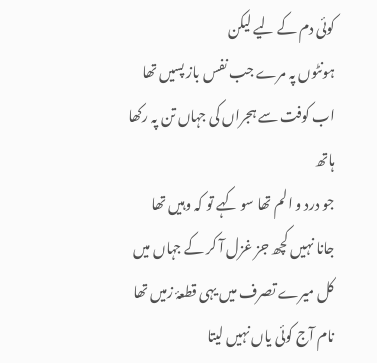کوئی دم کے لیے لیکن
ہونٹوں پہ مرے جب نفس باز پسیں تھا
اب کوفت سے ہجراں کی جہاں تن پہ رکھا ہاتھ
جو درد و الم تھا سو کہے تو کہ وہیں تھا
جانا نہیں کچھ جز غزل آ کر کے جہاں میں
کل میرے تصرف میں یہی قطعۂ زمیں تھا
نام آج کوئی یاں نہیں لیتا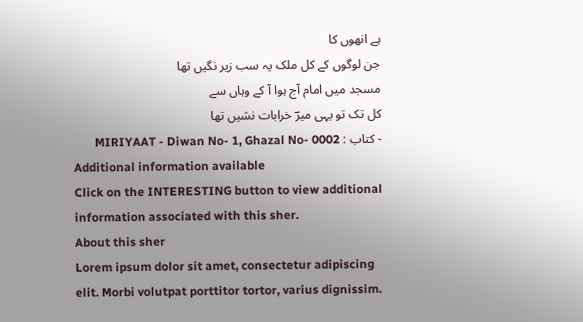ہے انھوں کا
جن لوگوں کے کل ملک یہ سب زیر نگیں تھا
مسجد میں امام آج ہوا آ کے وہاں سے
کل تک تو یہی میرؔ خرابات نشیں تھا
- کتاب : MIRIYAAT - Diwan No- 1, Ghazal No- 0002
Additional information available
Click on the INTERESTING button to view additional information associated with this sher.
About this sher
Lorem ipsum dolor sit amet, consectetur adipiscing elit. Morbi volutpat porttitor tortor, varius dignissim.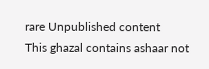rare Unpublished content
This ghazal contains ashaar not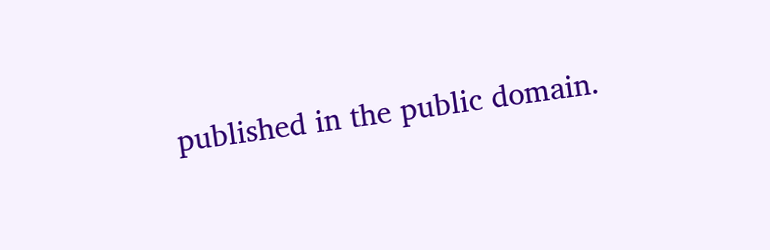published in the public domain.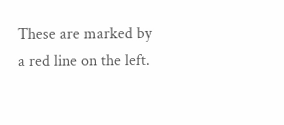These are marked by a red line on the left.